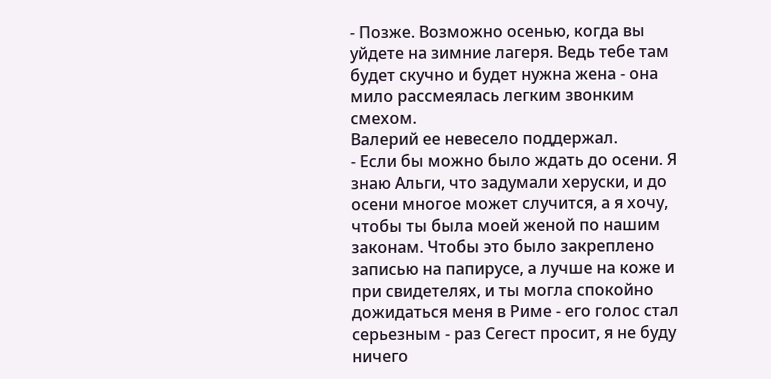- Позже. Возможно осенью, когда вы уйдете на зимние лагеря. Ведь тебе там будет скучно и будет нужна жена - она мило рассмеялась легким звонким смехом.
Валерий ее невесело поддержал.
- Если бы можно было ждать до осени. Я знаю Альги, что задумали херуски, и до осени многое может случится, а я хочу, чтобы ты была моей женой по нашим законам. Чтобы это было закреплено записью на папирусе, а лучше на коже и при свидетелях, и ты могла спокойно дожидаться меня в Риме - его голос стал серьезным - раз Сегест просит, я не буду ничего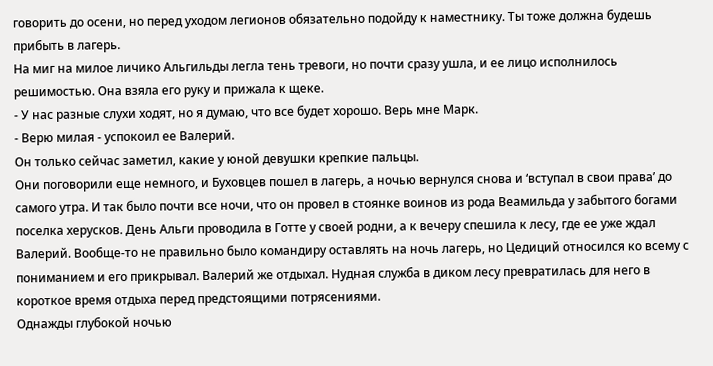говорить до осени, но перед уходом легионов обязательно подойду к наместнику. Ты тоже должна будешь прибыть в лагерь.
На миг на милое личико Альгильды легла тень тревоги, но почти сразу ушла, и ее лицо исполнилось решимостью. Она взяла его руку и прижала к щеке.
- У нас разные слухи ходят, но я думаю, что все будет хорошо. Верь мне Марк.
- Верю милая - успокоил ее Валерий.
Он только сейчас заметил, какие у юной девушки крепкие пальцы.
Они поговорили еще немного, и Буховцев пошел в лагерь, а ночью вернулся снова и ‘вступал в свои права’ до самого утра. И так было почти все ночи, что он провел в стоянке воинов из рода Веамильда у забытого богами поселка херусков. День Альги проводила в Готте у своей родни, а к вечеру спешила к лесу, где ее уже ждал Валерий. Вообще-то не правильно было командиру оставлять на ночь лагерь, но Цедиций относился ко всему с пониманием и его прикрывал. Валерий же отдыхал. Нудная служба в диком лесу превратилась для него в короткое время отдыха перед предстоящими потрясениями.
Однажды глубокой ночью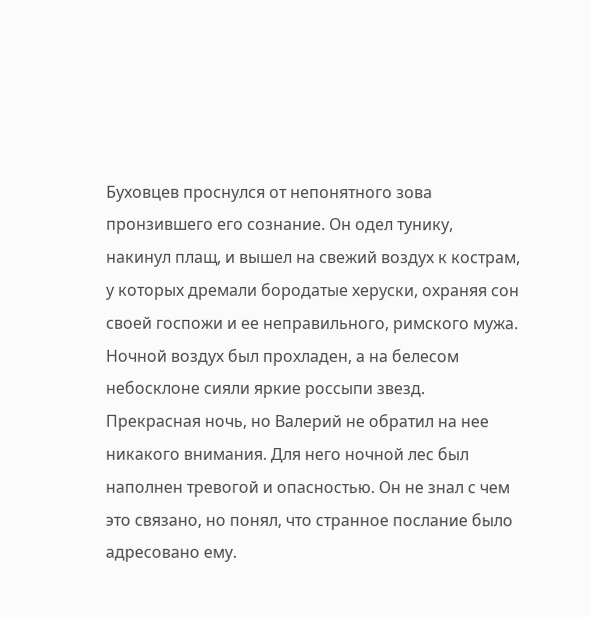Буховцев проснулся от непонятного зова пронзившего его сознание. Он одел тунику, накинул плащ, и вышел на свежий воздух к кострам, у которых дремали бородатые херуски, охраняя сон своей госпожи и ее неправильного, римского мужа. Ночной воздух был прохладен, а на белесом небосклоне сияли яркие россыпи звезд. Прекрасная ночь, но Валерий не обратил на нее никакого внимания. Для него ночной лес был наполнен тревогой и опасностью. Он не знал с чем это связано, но понял, что странное послание было адресовано ему.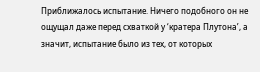Приближалось испытание. Ничего подобного он не ощущал даже перед схваткой у ‘кратера Плутона’, а значит, испытание было из тех, от которых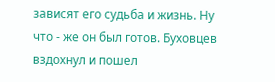зависят его судьба и жизнь. Ну что - же он был готов. Буховцев вздохнул и пошел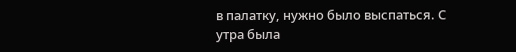в палатку, нужно было выспаться. С утра была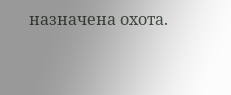назначена охота.